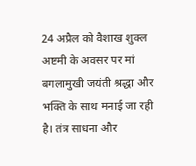24 अप्रैल को वैशाख शुक्ल अष्टमी के अवसर पर मां बगलामुखी जयंती श्रद्धा और भक्ति के साथ मनाई जा रही है। तंत्र साधना और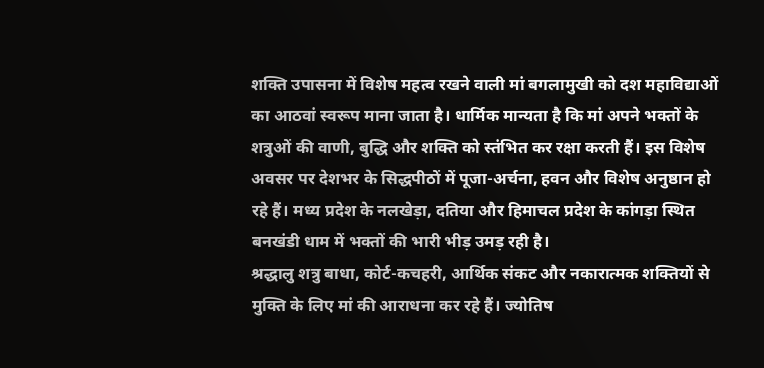शक्ति उपासना में विशेष महत्व रखने वाली मां बगलामुखी को दश महाविद्याओं का आठवां स्वरूप माना जाता है। धार्मिक मान्यता है कि मां अपने भक्तों के शत्रुओं की वाणी, बुद्धि और शक्ति को स्तंभित कर रक्षा करती हैं। इस विशेष अवसर पर देशभर के सिद्धपीठों में पूजा-अर्चना, हवन और विशेष अनुष्ठान हो रहे हैं। मध्य प्रदेश के नलखेड़ा, दतिया और हिमाचल प्रदेश के कांगड़ा स्थित बनखंडी धाम में भक्तों की भारी भीड़ उमड़ रही है।
श्रद्धालु शत्रु बाधा, कोर्ट-कचहरी, आर्थिक संकट और नकारात्मक शक्तियों से मुक्ति के लिए मां की आराधना कर रहे हैं। ज्योतिष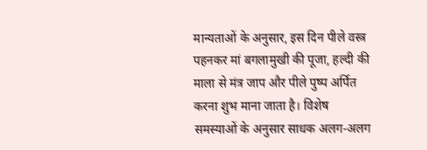मान्यताओं के अनुसार, इस दिन पीले वस्त्र पहनकर मां बगलामुखी की पूजा, हल्दी की माला से मंत्र जाप और पीले पुष्प अर्पित करना शुभ माना जाता है। विशेष समस्याओं के अनुसार साधक अलग-अलग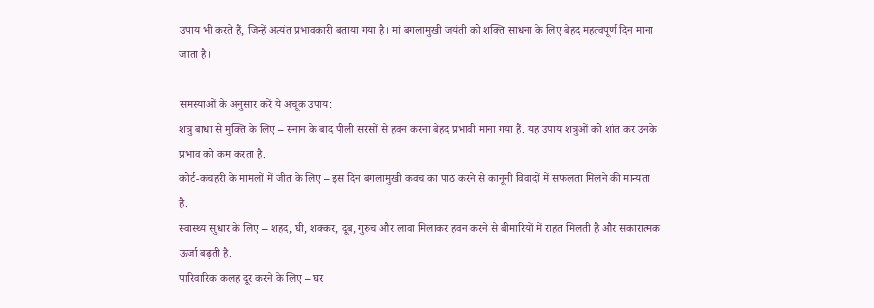उपाय भी करते हैं, जिन्हें अत्यंत प्रभावकारी बताया गया है। मां बगलामुखी जयंती को शक्ति साधना के लिए बेहद महत्वपूर्ण दिन माना जाता है।

समस्याओं के अनुसार करें ये अचूक उपाय:
शत्रु बाधा से मुक्ति के लिए – स्नान के बाद पीली सरसों से हवन करना बेहद प्रभावी माना गया हैं. यह उपाय शत्रुओं को शांत कर उनके प्रभाव को कम करता है.
कोर्ट-कचहरी के मामलों में जीत के लिए – इस दिन बगलामुखी कवच का पाठ करने से कानूनी विवादों में सफलता मिलने की मान्यता है.
स्वास्थ्य सुधार के लिए – शहद, घी, शक्कर, दूब, गुरुच और लावा मिलाकर हवन करने से बीमारियों में राहत मिलती है और सकारात्मक ऊर्जा बढ़ती है.
पारिवारिक कलह दूर करने के लिए – घर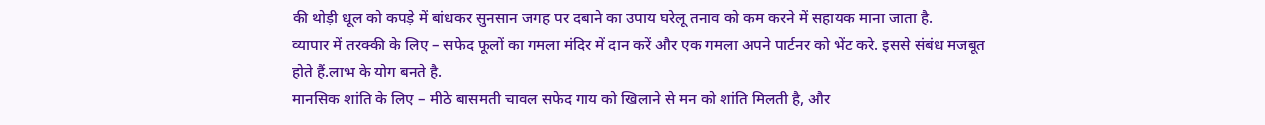की थोड़ी धूल को कपड़े में बांधकर सुनसान जगह पर दबाने का उपाय घरेलू तनाव को कम करने में सहायक माना जाता है.
व्यापार में तरक्की के लिए – सफेद फूलों का गमला मंदिर में दान करें और एक गमला अपने पार्टनर को भेंट करे. इससे संबंध मजबूत होते हैं.लाभ के योग बनते है.
मानसिक शांति के लिए – मीठे बासमती चावल सफेद गाय को खिलाने से मन को शांति मिलती है, और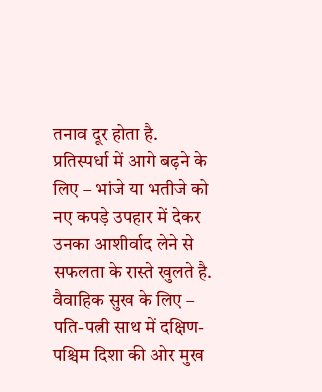तनाव दूर होता है.
प्रतिस्पर्धा में आगे बढ़ने के लिए – भांजे या भतीजे को नए कपड़े उपहार में देकर उनका आशीर्वाद लेने से सफलता के रास्ते खुलते है.
वैवाहिक सुख के लिए – पति-पत्नी साथ में दक्षिण-पश्चिम दिशा की ओर मुख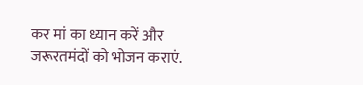कर मां का ध्यान करें और जरूरतमंदों को भोजन कराएं.